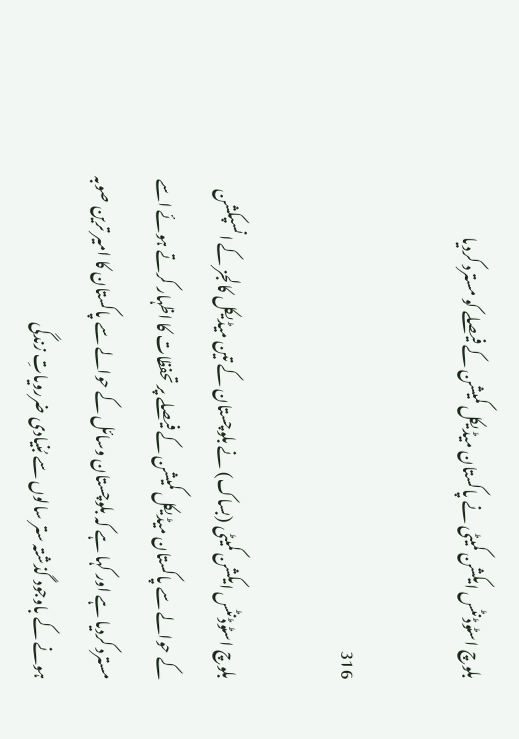بلوچ اسٹوڈنٹس ایکشن کمیٹی نے پاکستان میڈیکل کمیشن کے فیصلے کو مسترد کردیا

316

بلوچ اسٹوڈنٹس ایکشن کمیٹی (بساک) نے بلوچستان کے تین میڈیکل کالجز کے انسپکشن کے حوالے سے پاکستان میڈیکل کمیشن کے فیصلے پر تحفظات کا اظہار کرتے ہوئے اسے مسترد کردیا ہے اور کہا ہے کہ بلوچستان وسائل کے حوالے سے پاکستان کا امیر ترین صوبہ ہونے کے باوجود گذشتہ ستر سالوں سے بُنیادی ضررویاتِ زندگی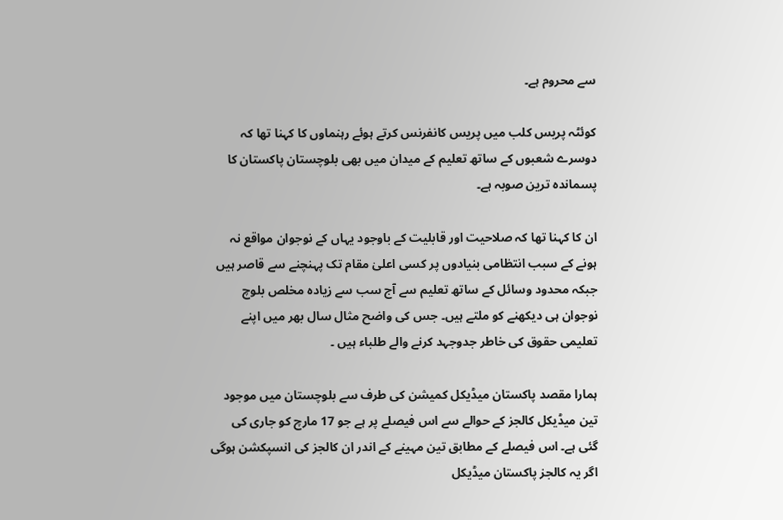سے محروم ہے۔

کوئٹہ پریس کلب میں پریس کانفرنس کرتے ہوئے رہنماوں کا کہنا تھا کہ دوسرے شعبوں کے ساتھ تعلیم کے میدان میں بھی بلوچستان پاکستان کا پسماندہ ترین صوبہ ہے۔

ان کا کہنا تھا کہ صلاحیت اور قابلیت کے باوجود یہاں کے نوجوان مواقع نہ ہونے کے سبب انتظامی بنیادوں پر کسی اعلیٰ مقام تک پہنچنے سے قاصر ہیں جبکہ محدود وسائل کے ساتھ تعلیم سے آج سب سے زیادہ مخلص بلوچ نوجوان ہی دیکھنے کو ملتے ہیں۔ جس کی واضح مثال سال بھر میں اپنے تعلیمی حقوق کی خاطر جدوجہد کرنے والے طلباء ہیں ۔

ہمارا مقصد پاکستان میڈیکل کمیشن کی طرف سے بلوچستان میں موجود تین میڈیکل کالجز کے حوالے سے اس فیصلے پر ہے جو 17 مارچ کو جاری کی گئی ہے۔ اس فیصلے کے مطابق تین مہینے کے اندر ان کالجز کی انسپکشن ہوگی اگر یہ کالجز پاکستان میڈیکل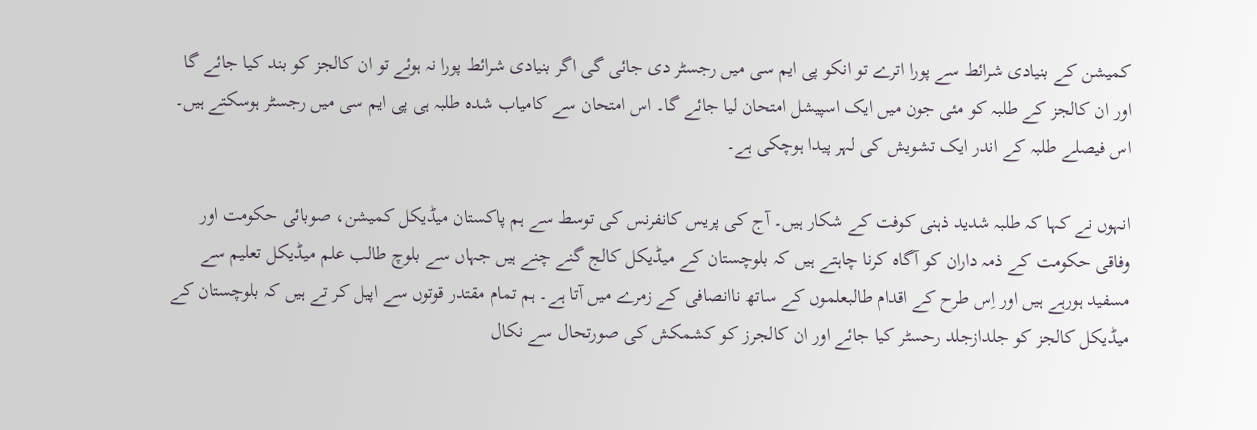کمیشن کے بنیادی شرائط سے پورا اترے تو انکو پی ایم سی میں رجسٹر دی جائی گی اگر بنیادی شرائط پورا نہ ہوئے تو ان کالجز کو بند کیا جائے گا اور ان کالجز کے طلبہ کو مئی جون میں ایک اسپیشل امتحان لیا جائے گا۔ اس امتحان سے کامیاب شدہ طلبہ ہی پی ایم سی میں رجسٹر ہوسکتے ہیں۔ اس فیصلے طلبہ کے اندر ایک تشویش کی لہر پیدا ہوچکی ہے۔

انہوں نے کہا کہ طلبہ شدید ذہنی کوفت کے شکار ہیں۔ آج کی پریس کانفرنس کی توسط سے ہم پاکستان میڈیکل کمیشن، صوبائی حکومت اور وفاقی حکومت کے ذمہ داران کو آگاہ کرنا چاہتے ہیں کہ بلوچستان کے میڈیکل کالج گنے چنے ہیں جہاں سے بلوچ طالب علم میڈیکل تعلیم سے مسفید ہورہے ہیں اور اِس طرح کے اقدام طالبعلموں کے ساتھ ناانصافی کے زمرے میں آتا ہے۔ ہم تمام مقتدر قوتوں سے اپیل کر تے ہیں کہ بلوچستان کے میڈیکل کالجز کو جلدازجلد رحسٹر کیا جائے اور ان کالجرز کو کشمکش کی صورتحال سے نکال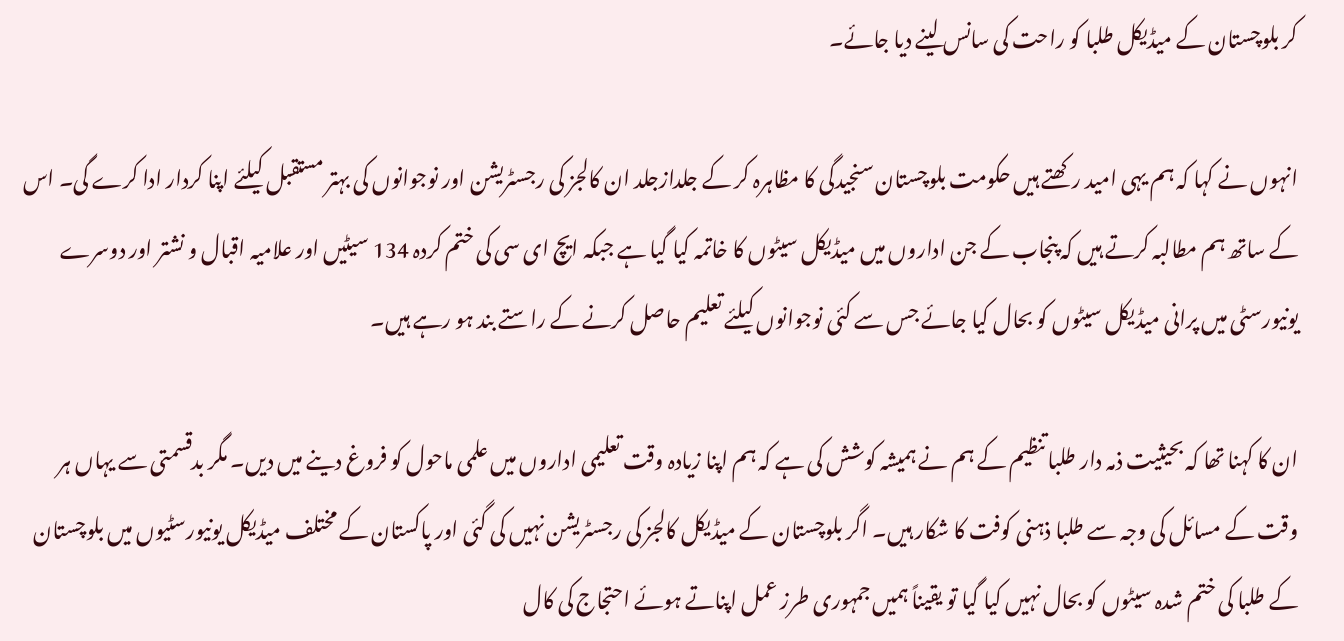کر بلوچستان کے میڈیکل طلبا کو راحت کی سانس لینے دیا جائے۔

انہوں نے کہا کہ ہم یہی امید رکھتے ہیں حکومت بلوچستان سنجیدگی کا مظاہرہ کر کے جلدازجلد ان کالجز کی رجسٹریشن اور نوجوانوں کی بہتر مستقبل کیلئے اپنا کردار ادا کرے گی۔ اس کے ساتھ ہم مطالبہ کرتے ہیں کہ پنجاب کے جن اداروں میں میڈیکل سیٹوں کا خاتمہ کیا گیا ہے جبکہ ایچ ای سی کی ختم کردہ 134 سیٹیں اور علامیہ اقبال و نشتر اور دوسرے یونیورسٹی میں پرانی میڈیکل سیٹوں کو بحال کیا جائے جس سے کئی نوجوانوں کیلئے تعلیم حاصل کرنے کے راستے بند ہو رہے ہیں۔

ان کا کہنا تھا کہ بحیثیت ذمہ دار طلبا تنظیم کے ہم نے ہمیشہ کوشش کی ہے کہ ہم اپنا زیادہ وقت تعلیمی اداروں میں علمی ماحول کو فروغ دینے میں دیں۔ مگر بدقسمتی سے یہاں ہر وقت کے مسائل کی وجہ سے طلبا ذہنی کوفت کا شکار ہیں۔ اگر بلوچستان کے میڈیکل کالجز کی رجسٹریشن نہیں کی گئی اور پاکستان کے مختلف میڈیکل یونیورسٹیوں میں بلوچستان کے طلبا کی ختم شدہ سیٹوں کو بحال نہیں کیا گیا تو یقیناً ہمیں جمہوری طرز عمل اپناتے ہوئے احتجاج کی کال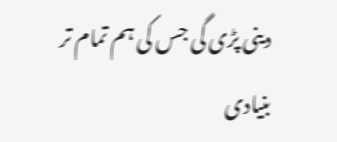دینی پڑی گی جس کی ہم تمام تر بنیادی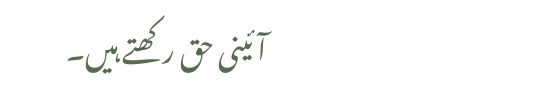آئینی حق رکھتے ہیں۔